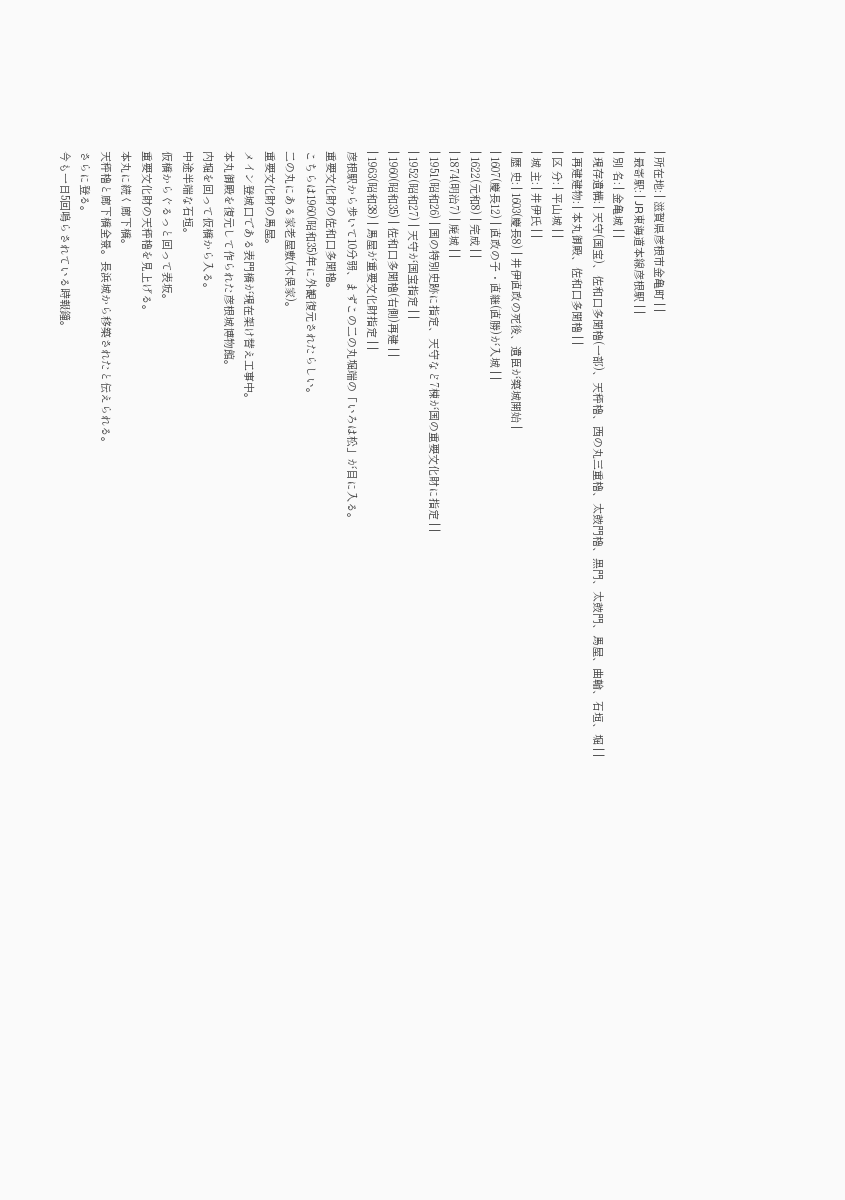| 所在地: | 滋賀県彦根市金亀町 | |
| 最寄駅: | JR東海道本線彦根駅 | |
| 別 名: | 金亀城 | |
| 現存遺構: | 天守(国宝)、佐和口多聞櫓(一部)、天秤櫓、西の丸三重櫓、太鼓門櫓、黒門、太鼓門、馬屋、曲輪、石垣、堀 | |
| 再建建物: | 本丸御殿、佐和口多聞櫓 | |
| 区 分: | 平山城 | |
| 城 主: | 井伊氏 | |
| 歴 史: | 1603(慶長8) | 井伊直政の死後、遺臣が築城開始 |
| 1607(慶長12) | 直政の子・直継(直勝)が入城 | |
| 1622(元和8) | 完成 | |
| 1874(明治7) | 廃城 | |
| 1951(昭和26) | 国の特別史跡に指定、天守など7棟が国の重要文化財に指定 | |
| 1952(昭和27) | 天守が国宝指定 | |
| 1960(昭和35) | 佐和口多聞櫓(右側)再建 | |
| 1963(昭和38) | 馬屋が重要文化財指定 | |
彦根駅から歩いて10分弱、まずこの二の丸堀端の「いろは松」が目に入る。
重要文化財の佐和口多聞櫓。
こちらは1960(昭和35)年に外観復元されたらしい。
二の丸にある家老屋敷(木俣家)。
重要文化財の馬屋。
メイン登城口である表門橋が現在架け替え工事中。
本丸御殿を復元して作られた彦根城博物館。
内堀を回って仮橋から入る。
中途半端な石垣。
仮橋からぐるっと回って表坂。
重要文化財の天秤櫓を見上げる。
本丸に続く廊下橋。
天秤櫓と廊下橋全景。長浜城から移築されたと伝えられる。
さらに登る。
今も一日5回鳴らされている時報鐘。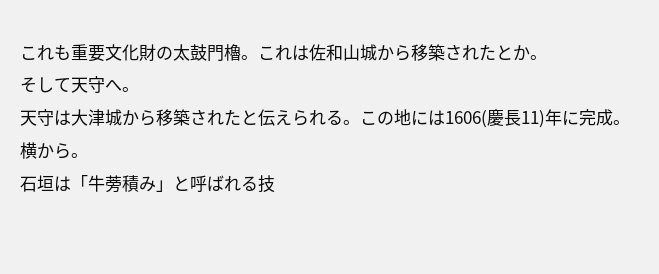これも重要文化財の太鼓門櫓。これは佐和山城から移築されたとか。
そして天守へ。
天守は大津城から移築されたと伝えられる。この地には1606(慶長11)年に完成。
横から。
石垣は「牛蒡積み」と呼ばれる技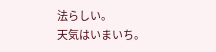法らしい。
天気はいまいち。